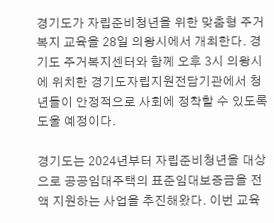경기도가 자립준비청년을 위한 맞춤형 주거복지 교육을 28일 의왕시에서 개최한다. 경기도 주거복지센터와 함께 오후 3시 의왕시에 위치한 경기도자립지원전담기관에서 청년들이 안정적으로 사회에 정착할 수 있도록 도울 예정이다.

경기도는 2024년부터 자립준비청년을 대상으로 공공임대주택의 표준임대보증금을 전액 지원하는 사업을 추진해왔다. 이번 교육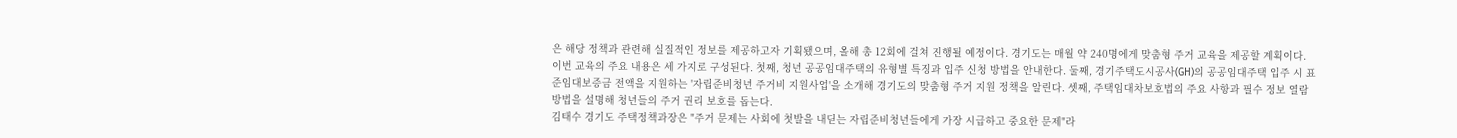은 해당 정책과 관련해 실질적인 정보를 제공하고자 기획됐으며, 올해 총 12회에 걸쳐 진행될 예정이다. 경기도는 매월 약 240명에게 맞춤형 주거 교육을 제공할 계획이다.
이번 교육의 주요 내용은 세 가지로 구성된다. 첫째, 청년 공공임대주택의 유형별 특징과 입주 신청 방법을 안내한다. 둘째, 경기주택도시공사(GH)의 공공임대주택 입주 시 표준임대보증금 전액을 지원하는 '자립준비청년 주거비 지원사업'을 소개해 경기도의 맞춤형 주거 지원 정책을 알린다. 셋째, 주택임대차보호법의 주요 사항과 필수 정보 열람 방법을 설명해 청년들의 주거 권리 보호를 돕는다.
김태수 경기도 주택정책과장은 "주거 문제는 사회에 첫발을 내딛는 자립준비청년들에게 가장 시급하고 중요한 문제"라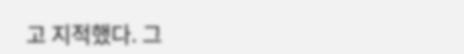고 지적했다. 그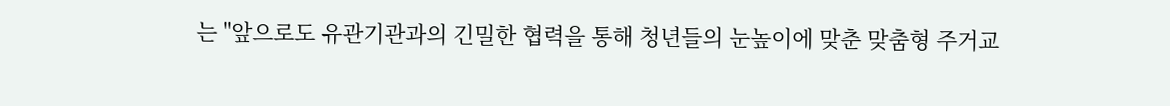는 "앞으로도 유관기관과의 긴밀한 협력을 통해 청년들의 눈높이에 맞춘 맞춤형 주거교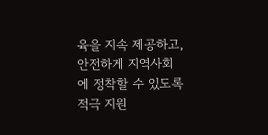육을 지속 제공하고, 안전하게 지역사회에 정착할 수 있도록 적극 지원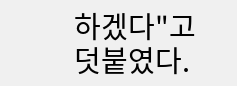하겠다"고 덧붙였다.